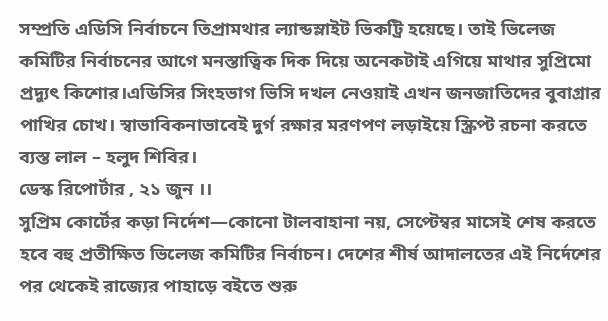সম্প্রতি এডিসি নির্বাচনে তিপ্রামথার ল্যান্ডস্লাইট ভিকট্রি হয়েছে। তাই ভিলেজ কমিটির নির্বাচনের আগে মনস্তাত্বিক দিক দিয়ে অনেকটাই এগিয়ে মাথার সুপ্রিমো প্রদ্যুৎ কিশোর।এডিসির সিংহভাগ ভিসি দখল নেওয়াই এখন জনজাতিদের বুবাগ্রার পাখির চোখ। স্বাভাবিকনাভাবেই দুর্গ রক্ষার মরণপণ লড়াইয়ে স্ক্রিপ্ট রচনা করতে ব্যস্ত লাল – হলুদ শিবির।
ডেস্ক রিপোর্টার , ২১ জুন ।।
সুপ্রিম কোর্টের কড়া নির্দেশ—কোনো টালবাহানা নয়, সেপ্টেম্বর মাসেই শেষ করতে হবে বহু প্রতীক্ষিত ভিলেজ কমিটির নির্বাচন। দেশের শীর্ষ আদালতের এই নির্দেশের পর থেকেই রাজ্যের পাহাড়ে বইতে শুরু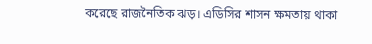করেছে রাজনৈতিক ঝড়। এডিসির শাসন ক্ষমতায় থাকা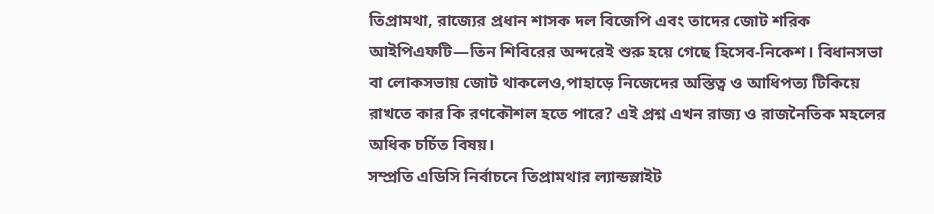তিপ্রামথা, রাজ্যের প্রধান শাসক দল বিজেপি এবং তাদের জোট শরিক আইপিএফটি—তিন শিবিরের অন্দরেই শুরু হয়ে গেছে হিসেব-নিকেশ। বিধানসভা বা লোকসভায় জোট থাকলেও,পাহাড়ে নিজেদের অস্তিত্ব ও আধিপত্য টিকিয়ে রাখতে কার কি রণকৌশল হতে পারে? এই প্রশ্ন এখন রাজ্য ও রাজনৈতিক মহলের অধিক চর্চিত বিষয়।
সম্প্রতি এডিসি নির্বাচনে তিপ্রামথার ল্যান্ডস্লাইট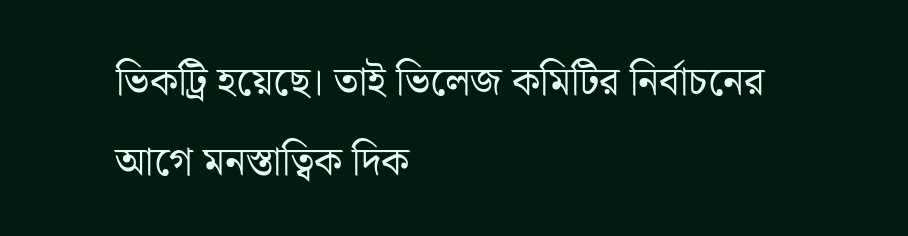ভিকট্রি হয়েছে। তাই ভিলেজ কমিটির নির্বাচনের আগে মনস্তাত্বিক দিক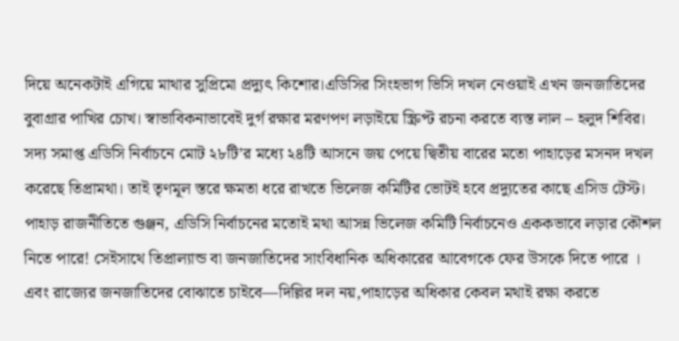দিয়ে অনেকটাই এগিয়ে মাথার সুপ্রিমো প্রদ্যুৎ কিশোর।এডিসির সিংহভাগ ভিসি দখল নেওয়াই এখন জনজাতিদের বুবাগ্রার পাখির চোখ। স্বাভাবিকনাভাবেই দুর্গ রক্ষার মরণপণ লড়াইয়ে স্ক্রিপ্ট রচনা করতে ব্যস্ত লাল – হলুদ শিবির।
সদ্য সমাপ্ত এডিসি নির্বাচনে মোট ২৮টি’র মধ্যে ২৪টি আসনে জয় পেয়ে দ্বিতীয় বারের মতো পাহাড়ের মসনদ দখল করেছে তিপ্রামথা। তাই তৃণমূল স্তরে ক্ষমতা ধরে রাখতে ভিলেজ কমিটির ভোটই হবে প্রদ্যুতের কাছে এসিড টেস্ট।
পাহাড় রাজনীতিতে গুঞ্জন, এডিসি নির্বাচনের মতোই মথা আসন্ন ভিলেজ কমিটি নির্বাচনেও এককভাবে লড়ার কৌশল নিতে পারে! সেইসাথে তিপ্রাল্যান্ড বা জনজাতিদের সাংবিধানিক অধিকারের আবেগকে ফের উসকে দিতে পারে । এবং রাজ্যের জনজাতিদের বোঝাতে চাইবে—দিল্লির দল নয়,পাহাড়ের অধিকার কেবল মথাই রক্ষা করতে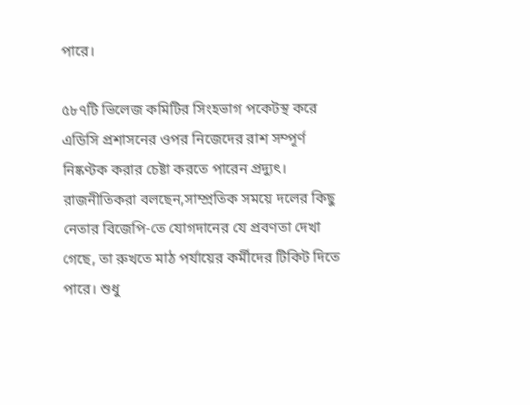পারে।

৫৮৭টি ভিলেজ কমিটির সিংহভাগ পকেটস্থ করে এডিসি প্রশাসনের ওপর নিজেদের রাশ সম্পূর্ণ নিষ্কণ্টক করার চেষ্টা করতে পারেন প্রদ্যুৎ।
রাজনীতিকরা বলছেন,সাম্প্রতিক সময়ে দলের কিছু নেতার বিজেপি-তে যোগদানের যে প্রবণতা দেখা গেছে, তা রুখতে মাঠ পর্যায়ের কর্মীদের টিকিট দিতে পারে। শুধু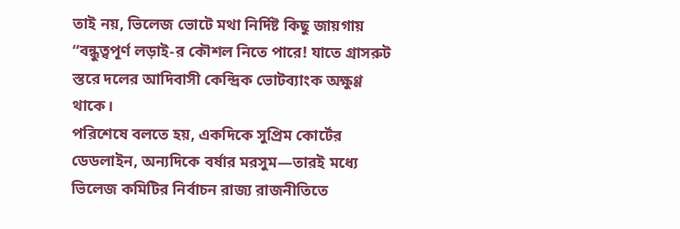তাই নয়, ভিলেজ ভোটে মথা নির্দিষ্ট কিছু জায়গায় “বন্ধুত্বপূর্ণ লড়াই-র কৌশল নিতে পারে! যাতে গ্রাসরুট স্তরে দলের আদিবাসী কেন্দ্রিক ভোটব্যাংক অক্ষুণ্ণ থাকে।
পরিশেষে বলতে হয়, একদিকে সুপ্রিম কোর্টের ডেডলাইন, অন্যদিকে বর্ষার মরসুম—তারই মধ্যে ভিলেজ কমিটির নির্বাচন রাজ্য রাজনীতিতে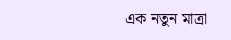এক নতুন মাত্রা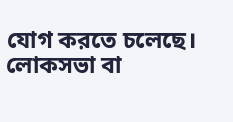যোগ করতে চলেছে। লোকসভা বা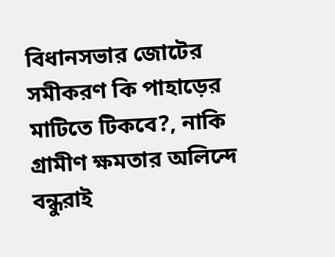বিধানসভার জোটের সমীকরণ কি পাহাড়ের মাটিতে টিকবে?, নাকি গ্রামীণ ক্ষমতার অলিন্দে বন্ধুরাই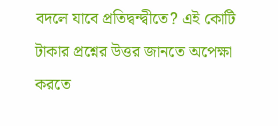বদলে যাবে প্রতিদ্বন্দ্বীতে? এই কোটি টাকার প্রশ্নের উত্তর জানতে অপেক্ষা করতে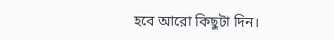হবে আরো কিছুটা দিন।